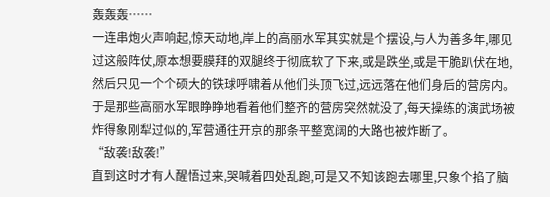轰轰轰……
一连串炮火声响起,惊天动地,岸上的高丽水军其实就是个摆设,与人为善多年,哪见过这般阵仗,原本想要膜拜的双腿终于彻底软了下来,或是跌坐,或是干脆趴伏在地,然后只见一个个硕大的铁球呼啸着从他们头顶飞过,远远落在他们身后的营房内。
于是那些高丽水军眼睁睁地看着他们整齐的营房突然就没了,每天操练的演武场被炸得象刚犁过似的,军营通往开京的那条平整宽阔的大路也被炸断了。
“敌袭!敌袭!”
直到这时才有人醒悟过来,哭喊着四处乱跑,可是又不知该跑去哪里,只象个掐了脑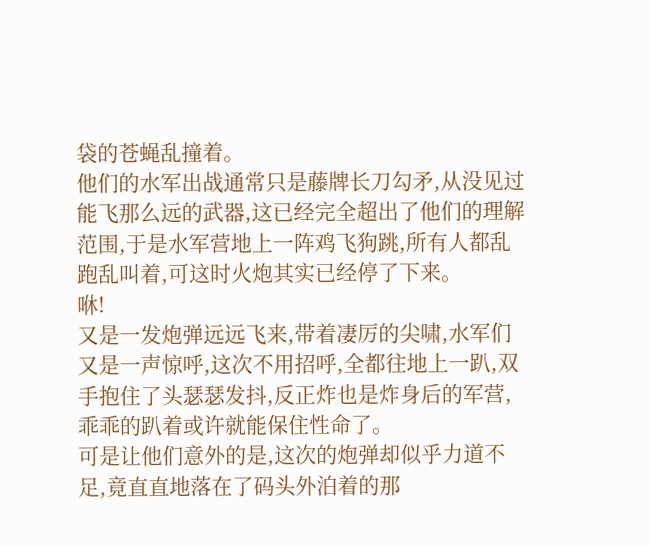袋的苍蝇乱撞着。
他们的水军出战通常只是藤牌长刀勾矛,从没见过能飞那么远的武器,这已经完全超出了他们的理解范围,于是水军营地上一阵鸡飞狗跳,所有人都乱跑乱叫着,可这时火炮其实已经停了下来。
咻!
又是一发炮弹远远飞来,带着凄厉的尖啸,水军们又是一声惊呼,这次不用招呼,全都往地上一趴,双手抱住了头瑟瑟发抖,反正炸也是炸身后的军营,乖乖的趴着或许就能保住性命了。
可是让他们意外的是,这次的炮弹却似乎力道不足,竟直直地落在了码头外泊着的那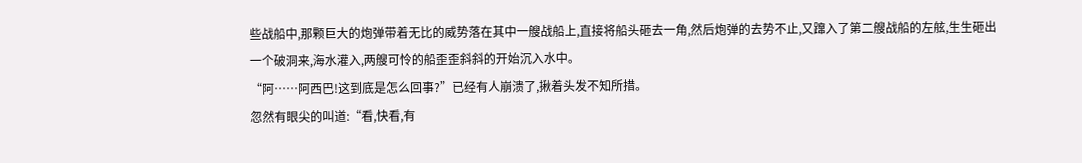些战船中,那颗巨大的炮弹带着无比的威势落在其中一艘战船上,直接将船头砸去一角,然后炮弹的去势不止,又蹿入了第二艘战船的左舷,生生砸出一个破洞来,海水灌入,两艘可怜的船歪歪斜斜的开始沉入水中。
“阿……阿西巴!这到底是怎么回事?”已经有人崩溃了,揪着头发不知所措。
忽然有眼尖的叫道:“看,快看,有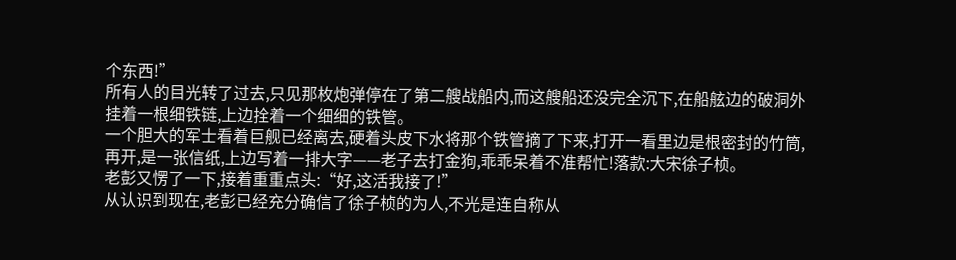个东西!”
所有人的目光转了过去,只见那枚炮弹停在了第二艘战船内,而这艘船还没完全沉下,在船舷边的破洞外挂着一根细铁链,上边拴着一个细细的铁管。
一个胆大的军士看着巨舰已经离去,硬着头皮下水将那个铁管摘了下来,打开一看里边是根密封的竹筒,再开,是一张信纸,上边写着一排大字——老子去打金狗,乖乖呆着不准帮忙!落款:大宋徐子桢。
老彭又愣了一下,接着重重点头:“好,这活我接了!”
从认识到现在,老彭已经充分确信了徐子桢的为人,不光是连自称从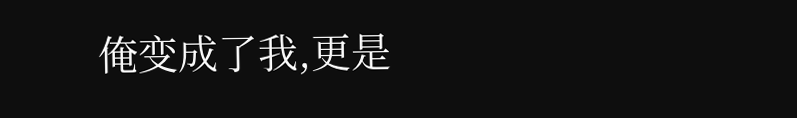俺变成了我,更是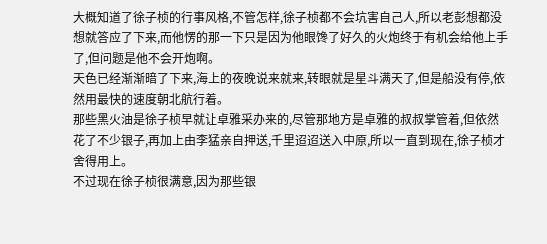大概知道了徐子桢的行事风格,不管怎样,徐子桢都不会坑害自己人,所以老彭想都没想就答应了下来,而他愣的那一下只是因为他眼馋了好久的火炮终于有机会给他上手了,但问题是他不会开炮啊。
天色已经渐渐暗了下来,海上的夜晚说来就来,转眼就是星斗满天了,但是船没有停,依然用最快的速度朝北航行着。
那些黑火油是徐子桢早就让卓雅采办来的,尽管那地方是卓雅的叔叔掌管着,但依然花了不少银子,再加上由李猛亲自押送,千里迢迢送入中原,所以一直到现在,徐子桢才舍得用上。
不过现在徐子桢很满意,因为那些银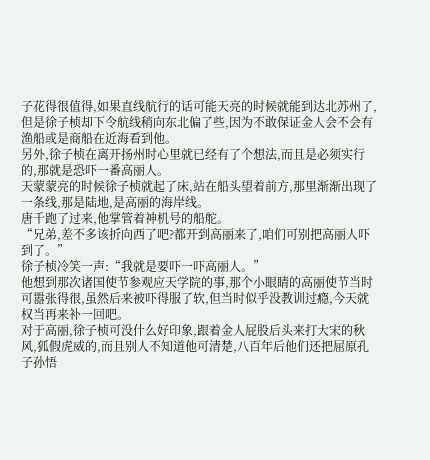子花得很值得,如果直线航行的话可能天亮的时候就能到达北苏州了,但是徐子桢却下令航线稍向东北偏了些,因为不敢保证金人会不会有渔船或是商船在近海看到他。
另外,徐子桢在离开扬州时心里就已经有了个想法,而且是必须实行的,那就是恐吓一番高丽人。
天蒙蒙亮的时候徐子桢就起了床,站在船头望着前方,那里渐渐出现了一条线,那是陆地,是高丽的海岸线。
唐千跑了过来,他掌管着神机号的船舵。
“兄弟,差不多该折向西了吧?都开到高丽来了,咱们可别把高丽人吓到了。”
徐子桢冷笑一声:“我就是要吓一吓高丽人。”
他想到那次诸国使节参观应天学院的事,那个小眼睛的高丽使节当时可嚣张得很,虽然后来被吓得服了软,但当时似乎没教训过瘾,今天就权当再来补一回吧。
对于高丽,徐子桢可没什么好印象,跟着金人屁股后头来打大宋的秋风,狐假虎威的,而且别人不知道他可清楚,八百年后他们还把屈原孔子孙悟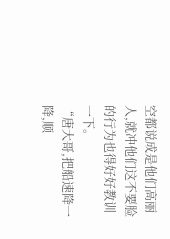空都说成是他们高丽人,就冲他们这不要脸的行为也得好好教训一下。
“唐大哥,把船速降一降,顺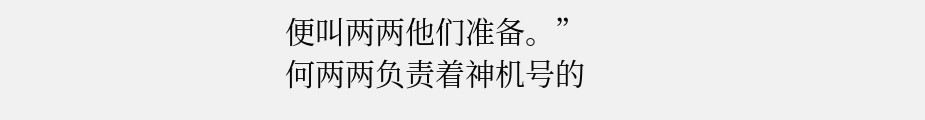便叫两两他们准备。”
何两两负责着神机号的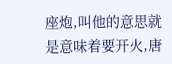座炮,叫他的意思就是意味着要开火,唐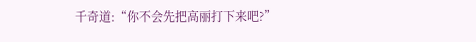千奇道:“你不会先把高丽打下来吧?”